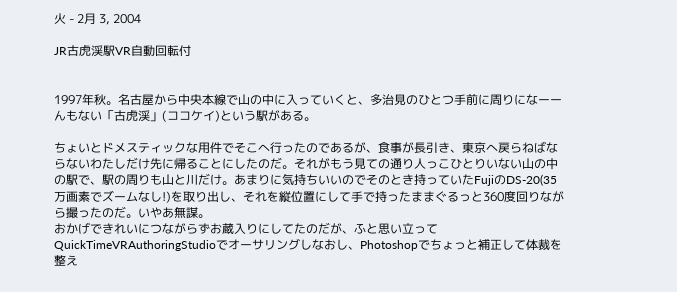火 - 2月 3, 2004

JR古虎渓駅VR自動回転付


1997年秋。名古屋から中央本線で山の中に入っていくと、多治見のひとつ手前に周りになーーんもない「古虎渓」(ココケイ)という駅がある。

ちょいとドメスティックな用件でそこへ行ったのであるが、食事が長引き、東京へ戻らねばならないわたしだけ先に帰ることにしたのだ。それがもう見ての通り人っこひとりいない山の中の駅で、駅の周りも山と川だけ。あまりに気持ちいいのでそのとき持っていたFujiのDS-20(35万画素でズームなし!)を取り出し、それを縦位置にして手で持ったままぐるっと360度回りながら撮ったのだ。いやあ無謀。
おかげできれいにつながらずお蔵入りにしてたのだが、ふと思い立ってQuickTimeVRAuthoringStudioでオーサリングしなおし、Photoshopでちょっと補正して体裁を整え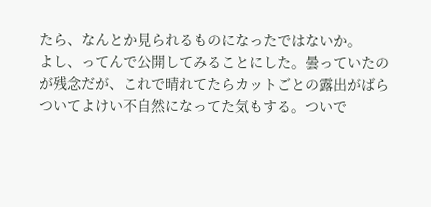たら、なんとか見られるものになったではないか。
よし、ってんで公開してみることにした。曇っていたのが残念だが、これで晴れてたらカットごとの露出がばらついてよけい不自然になってた気もする。ついで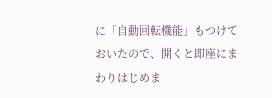に「自動回転機能」もつけておいたので、開くと即座にまわりはじめま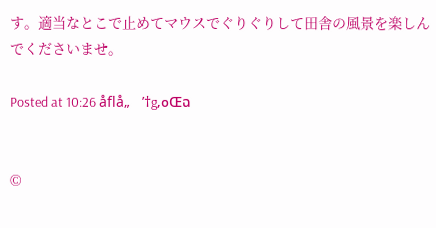す。適当なとこで止めてマウスでぐりぐりして田舎の風景を楽しんでくださいませ。

Posted at 10:26 åflå„   ’†g‚๐Œฉ


©